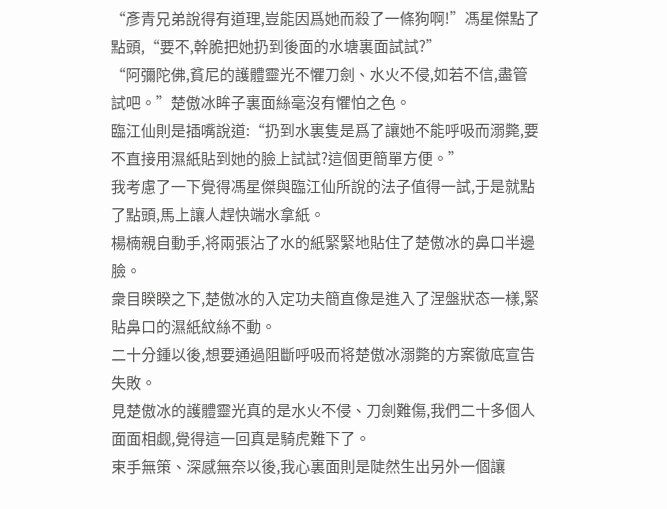“彥青兄弟說得有道理,豈能因爲她而殺了一條狗啊!”馮星傑點了點頭,“要不,幹脆把她扔到後面的水塘裏面試試?”
“阿彌陀佛,貧尼的護體靈光不懼刀劍、水火不侵,如若不信,盡管試吧。”楚傲冰眸子裏面絲毫沒有懼怕之色。
臨江仙則是插嘴說道:“扔到水裏隻是爲了讓她不能呼吸而溺斃,要不直接用濕紙貼到她的臉上試試?這個更簡單方便。”
我考慮了一下覺得馮星傑與臨江仙所說的法子值得一試,于是就點了點頭,馬上讓人趕快端水拿紙。
楊楠親自動手,将兩張沾了水的紙緊緊地貼住了楚傲冰的鼻口半邊臉。
衆目睽睽之下,楚傲冰的入定功夫簡直像是進入了涅盤狀态一樣,緊貼鼻口的濕紙紋絲不動。
二十分鍾以後,想要通過阻斷呼吸而将楚傲冰溺斃的方案徹底宣告失敗。
見楚傲冰的護體靈光真的是水火不侵、刀劍難傷,我們二十多個人面面相觑,覺得這一回真是騎虎難下了。
束手無策、深感無奈以後,我心裏面則是陡然生出另外一個讓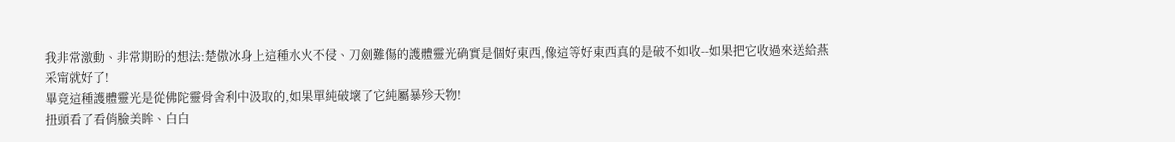我非常激動、非常期盼的想法:楚傲冰身上這種水火不侵、刀劍難傷的護體靈光确實是個好東西,像這等好東西真的是破不如收--如果把它收過來送給燕采甯就好了!
畢竟這種護體靈光是從佛陀靈骨舍利中汲取的,如果單純破壞了它純屬暴殄天物!
扭頭看了看俏臉美眸、白白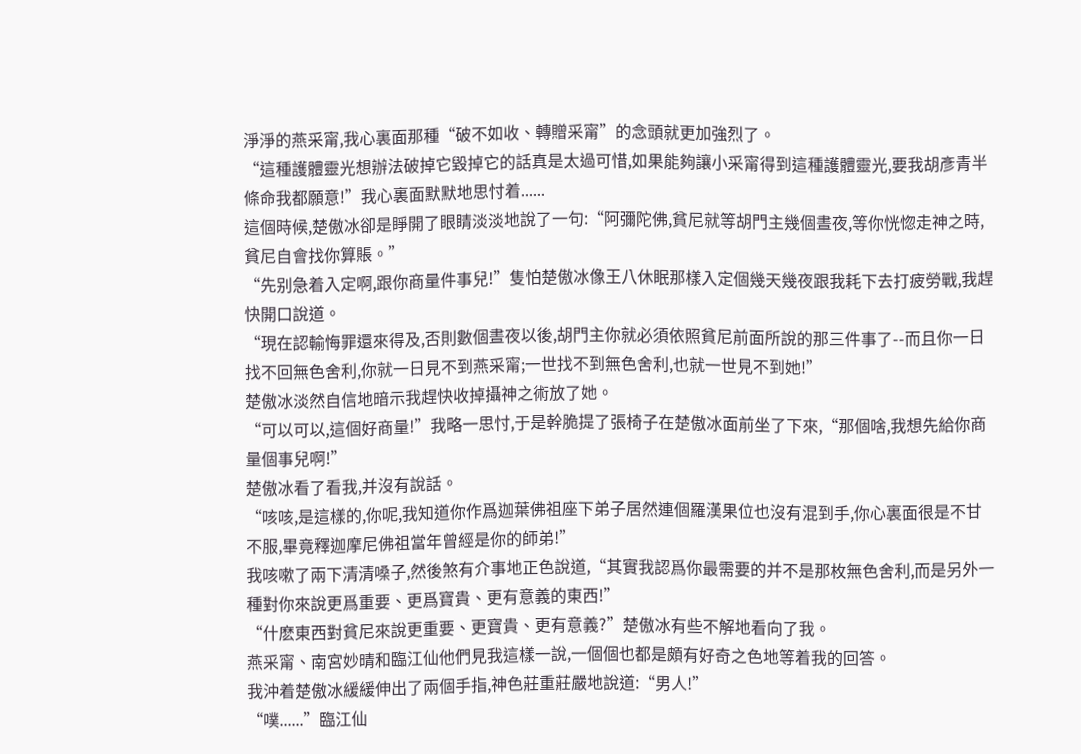淨淨的燕采甯,我心裏面那種“破不如收、轉贈采甯”的念頭就更加強烈了。
“這種護體靈光想辦法破掉它毀掉它的話真是太過可惜,如果能夠讓小采甯得到這種護體靈光,要我胡彥青半條命我都願意!”我心裏面默默地思忖着......
這個時候,楚傲冰卻是睜開了眼睛淡淡地說了一句:“阿彌陀佛,貧尼就等胡門主幾個晝夜,等你恍惚走神之時,貧尼自會找你算賬。”
“先别急着入定啊,跟你商量件事兒!”隻怕楚傲冰像王八休眠那樣入定個幾天幾夜跟我耗下去打疲勞戰,我趕快開口說道。
“現在認輸悔罪還來得及,否則數個晝夜以後,胡門主你就必須依照貧尼前面所說的那三件事了--而且你一日找不回無色舍利,你就一日見不到燕采甯;一世找不到無色舍利,也就一世見不到她!”
楚傲冰淡然自信地暗示我趕快收掉攝神之術放了她。
“可以可以,這個好商量!”我略一思忖,于是幹脆提了張椅子在楚傲冰面前坐了下來,“那個啥,我想先給你商量個事兒啊!”
楚傲冰看了看我,并沒有說話。
“咳咳,是這樣的,你呢,我知道你作爲迦葉佛祖座下弟子居然連個羅漢果位也沒有混到手,你心裏面很是不甘不服,畢竟釋迦摩尼佛祖當年曾經是你的師弟!”
我咳嗽了兩下清清嗓子,然後煞有介事地正色說道,“其實我認爲你最需要的并不是那枚無色舍利,而是另外一種對你來說更爲重要、更爲寶貴、更有意義的東西!”
“什麽東西對貧尼來說更重要、更寶貴、更有意義?”楚傲冰有些不解地看向了我。
燕采甯、南宮妙晴和臨江仙他們見我這樣一說,一個個也都是頗有好奇之色地等着我的回答。
我沖着楚傲冰緩緩伸出了兩個手指,神色莊重莊嚴地說道:“男人!”
“噗......”臨江仙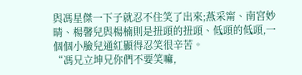與馮星傑一下子就忍不住笑了出來;燕采甯、南宮妙晴、楊馨兒與楊楠則是扭頭的扭頭、低頭的低頭,一個個小臉兒通紅顯得忍笑很辛苦。
“馮兄立坤兄你們不要笑嘛,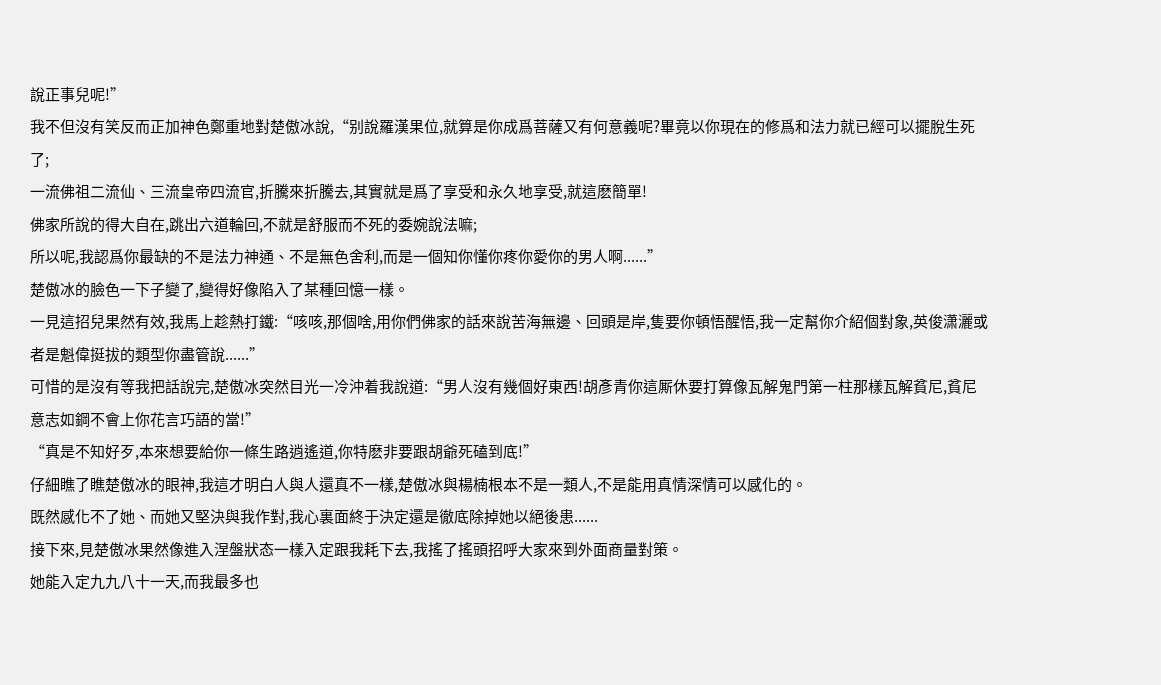說正事兒呢!”
我不但沒有笑反而正加神色鄭重地對楚傲冰說,“别說羅漢果位,就算是你成爲菩薩又有何意義呢?畢竟以你現在的修爲和法力就已經可以擺脫生死了;
一流佛祖二流仙、三流皇帝四流官,折騰來折騰去,其實就是爲了享受和永久地享受,就這麽簡單!
佛家所說的得大自在,跳出六道輪回,不就是舒服而不死的委婉說法嘛;
所以呢,我認爲你最缺的不是法力神通、不是無色舍利,而是一個知你懂你疼你愛你的男人啊......”
楚傲冰的臉色一下子變了,變得好像陷入了某種回憶一樣。
一見這招兒果然有效,我馬上趁熱打鐵:“咳咳,那個啥,用你們佛家的話來說苦海無邊、回頭是岸,隻要你頓悟醒悟,我一定幫你介紹個對象,英俊潇灑或者是魁偉挺拔的類型你盡管說......”
可惜的是沒有等我把話說完,楚傲冰突然目光一冷沖着我說道:“男人沒有幾個好東西!胡彥青你這厮休要打算像瓦解鬼門第一柱那樣瓦解貧尼,貧尼意志如鋼不會上你花言巧語的當!”
“真是不知好歹,本來想要給你一條生路逍遙道,你特麽非要跟胡爺死磕到底!”
仔細瞧了瞧楚傲冰的眼神,我這才明白人與人還真不一樣,楚傲冰與楊楠根本不是一類人,不是能用真情深情可以感化的。
既然感化不了她、而她又堅決與我作對,我心裏面終于決定還是徹底除掉她以絕後患......
接下來,見楚傲冰果然像進入涅盤狀态一樣入定跟我耗下去,我搖了搖頭招呼大家來到外面商量對策。
她能入定九九八十一天,而我最多也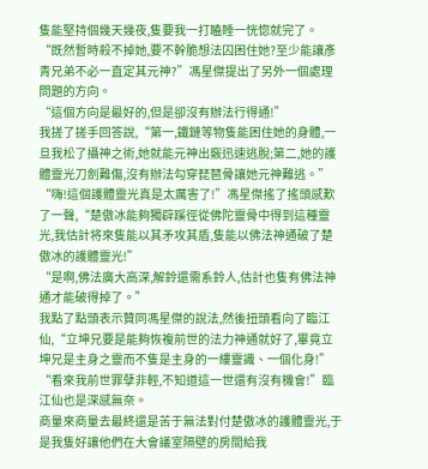隻能堅持個幾天幾夜,隻要我一打瞌睡一恍惚就完了。
“既然暫時殺不掉她,要不幹脆想法囚困住她?至少能讓彥青兄弟不必一直定其元神?”馮星傑提出了另外一個處理問題的方向。
“這個方向是最好的,但是卻沒有辦法行得通!”
我搓了搓手回答說,“第一,鐵鏈等物隻能困住她的身體,一旦我松了攝神之術,她就能元神出竅迅速逃脫;第二,她的護體靈光刀劍難傷,沒有辦法勾穿琵琶骨讓她元神難逃。”
“嗨!這個護體靈光真是太厲害了!”馮星傑搖了搖頭感歎了一聲,“楚傲冰能夠獨辟蹊徑從佛陀靈骨中得到這種靈光,我估計将來隻能以其矛攻其盾,隻能以佛法神通破了楚傲冰的護體靈光!”
“是啊,佛法廣大高深,解鈴還需系鈴人,估計也隻有佛法神通才能破得掉了。”
我點了點頭表示贊同馮星傑的說法,然後扭頭看向了臨江仙,“立坤兄要是能夠恢複前世的法力神通就好了,畢竟立坤兄是主身之靈而不隻是主身的一縷靈識、一個化身!”
“看來我前世罪孽非輕,不知道這一世還有沒有機會!”臨江仙也是深感無奈。
商量來商量去最終還是苦于無法對付楚傲冰的護體靈光,于是我隻好讓他們在大會議室隔壁的房間給我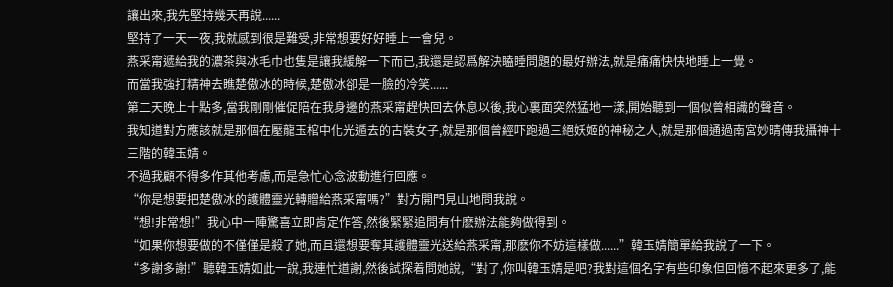讓出來,我先堅持幾天再說......
堅持了一天一夜,我就感到很是難受,非常想要好好睡上一會兒。
燕采甯遞給我的濃茶與冰毛巾也隻是讓我緩解一下而已,我還是認爲解決瞌睡問題的最好辦法,就是痛痛快快地睡上一覺。
而當我強打精神去瞧楚傲冰的時候,楚傲冰卻是一臉的冷笑......
第二天晚上十點多,當我剛剛催促陪在我身邊的燕采甯趕快回去休息以後,我心裏面突然猛地一漾,開始聽到一個似曾相識的聲音。
我知道對方應該就是那個在壓龍玉棺中化光遁去的古裝女子,就是那個曾經吓跑過三絕妖姬的神秘之人,就是那個通過南宮妙晴傳我攝神十三階的韓玉婧。
不過我顧不得多作其他考慮,而是急忙心念波動進行回應。
“你是想要把楚傲冰的護體靈光轉贈給燕采甯嗎?”對方開門見山地問我說。
“想!非常想!”我心中一陣驚喜立即肯定作答,然後緊緊追問有什麽辦法能夠做得到。
“如果你想要做的不僅僅是殺了她,而且還想要奪其護體靈光送給燕采甯,那麽你不妨這樣做......”韓玉婧簡單給我說了一下。
“多謝多謝!”聽韓玉婧如此一說,我連忙道謝,然後試探着問她說,“對了,你叫韓玉婧是吧?我對這個名字有些印象但回憶不起來更多了,能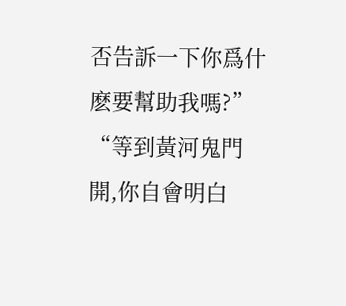否告訴一下你爲什麽要幫助我嗎?”
“等到黃河鬼門開,你自會明白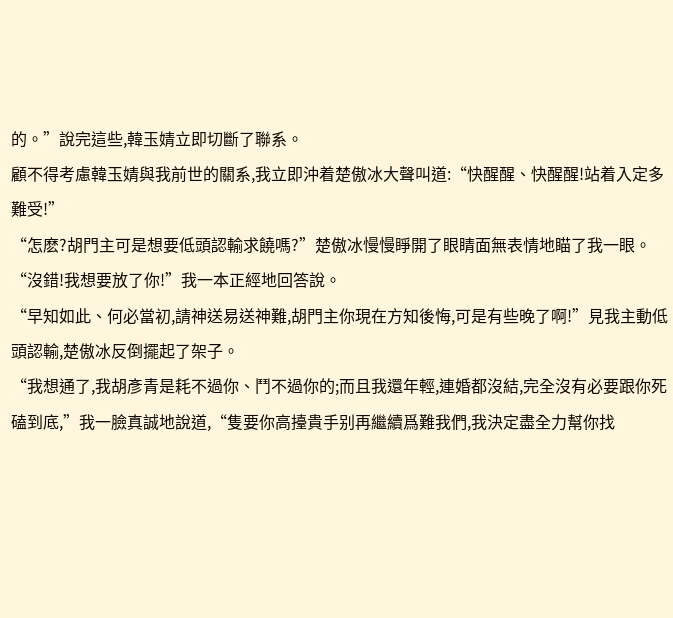的。”說完這些,韓玉婧立即切斷了聯系。
顧不得考慮韓玉婧與我前世的關系,我立即沖着楚傲冰大聲叫道:“快醒醒、快醒醒!站着入定多難受!”
“怎麽?胡門主可是想要低頭認輸求饒嗎?”楚傲冰慢慢睜開了眼睛面無表情地瞄了我一眼。
“沒錯!我想要放了你!”我一本正經地回答說。
“早知如此、何必當初,請神送易送神難,胡門主你現在方知後悔,可是有些晚了啊!”見我主動低頭認輸,楚傲冰反倒擺起了架子。
“我想通了,我胡彥青是耗不過你、鬥不過你的;而且我還年輕,連婚都沒結,完全沒有必要跟你死磕到底,”我一臉真誠地說道,“隻要你高擡貴手别再繼續爲難我們,我決定盡全力幫你找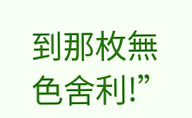到那枚無色舍利!”